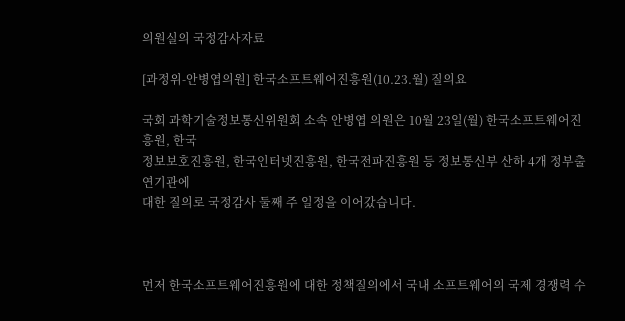의원실의 국정감사자료

[과정위-안병엽의원] 한국소프트웨어진흥원(10.23.월) 질의요

국회 과학기술정보통신위원회 소속 안병엽 의원은 10월 23일(월) 한국소프트웨어진흥원, 한국
정보보호진흥원, 한국인터넷진흥원, 한국전파진흥원 등 정보통신부 산하 4개 정부출연기관에
대한 질의로 국정감사 둘째 주 일정을 이어갔습니다.



먼저 한국소프트웨어진흥원에 대한 정책질의에서 국내 소프트웨어의 국제 경쟁력 수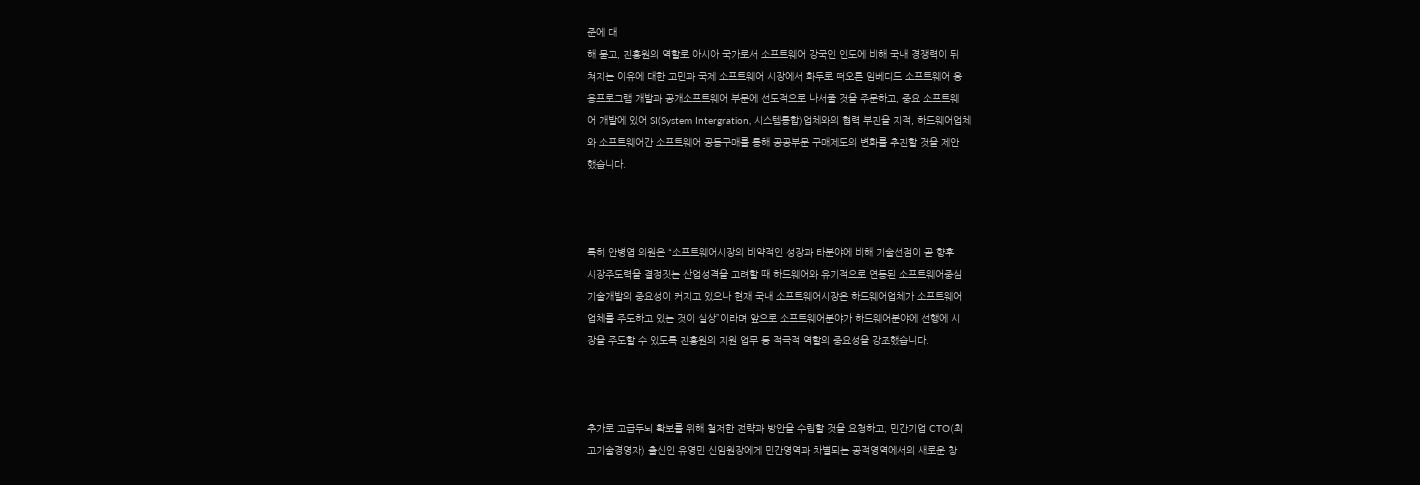준에 대
해 묻고, 진흥원의 역할로 아시아 국가로서 소프트웨어 강국인 인도에 비해 국내 경쟁력이 뒤
쳐지는 이유에 대한 고민과 국제 소프트웨어 시장에서 화두로 떠오른 임베디드 소프트웨어 응
용프로그램 개발과 공개소프트웨어 부문에 선도적으로 나서줄 것을 주문하고, 중요 소프트웨
어 개발에 있어 SI(System Intergration, 시스템통합)업체와의 협력 부진을 지적, 하드웨어업체
와 소프트웨어간 소프트웨어 공동구매를 통해 공공부문 구매제도의 변화를 추진할 것을 제안
했습니다.



특히 안병엽 의원은 “소프트웨어시장의 비약적인 성장과 타분야에 비해 기술선점이 곧 향후
시장주도력을 결정짓는 산업성격을 고려할 때 하드웨어와 유기적으로 연동된 소프트웨어중심
기술개발의 중요성이 커지고 있으나 현재 국내 소프트웨어시장은 하드웨어업체가 소프트웨어
업체를 주도하고 있는 것이 실상”이라며 앞으로 소프트웨어분야가 하드웨어분야에 선행에 시
장을 주도할 수 있도록 진흥원의 지원 업무 등 적극적 역할의 중요성을 강조했습니다.



추가로 고급두뇌 확보를 위해 철저한 전략과 방안을 수립할 것을 요청하고, 민간기업 CTO(최
고기술경영자) 출신인 유영민 신임원장에게 민간영역과 차별되는 공적영역에서의 새로운 창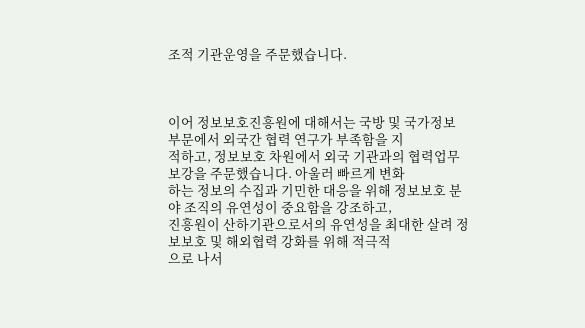조적 기관운영을 주문했습니다.



이어 정보보호진흥원에 대해서는 국방 및 국가정보 부문에서 외국간 협력 연구가 부족함을 지
적하고, 정보보호 차원에서 외국 기관과의 협력업무 보강을 주문했습니다. 아울러 빠르게 변화
하는 정보의 수집과 기민한 대응을 위해 정보보호 분야 조직의 유연성이 중요함을 강조하고,
진흥원이 산하기관으로서의 유연성을 최대한 살려 정보보호 및 해외협력 강화를 위해 적극적
으로 나서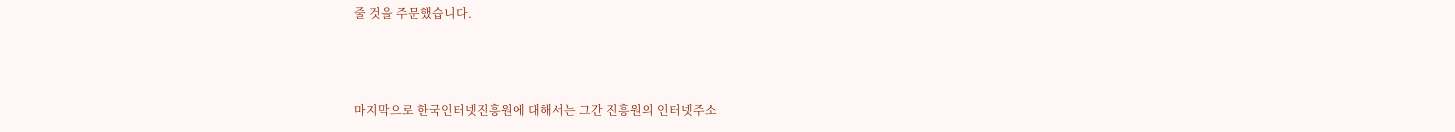줄 것을 주문했습니다.



마지막으로 한국인터넷진흥원에 대해서는 그간 진흥원의 인터넷주소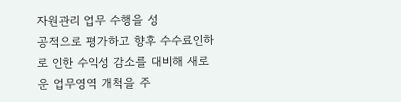자원관리 업무 수행을 성
공적으로 평가하고 향후 수수료인하로 인한 수익성 감소를 대비해 새로운 업무영역 개척을 주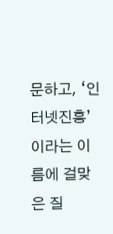문하고, ‘인터넷진흥’이라는 이름에 걸맞은 질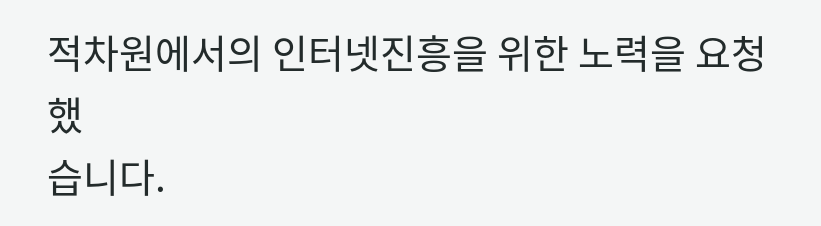적차원에서의 인터넷진흥을 위한 노력을 요청했
습니다.